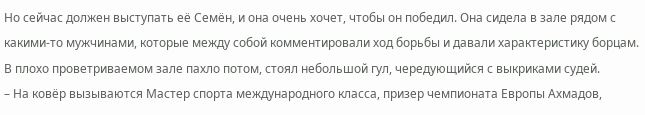Но сейчас должен выступать её Семён, и она очень хочет, чтобы он победил. Она сидела в зале рядом с какими-то мужчинами, которые между собой комментировали ход борьбы и давали характеристику борцам. В плохо проветриваемом зале пахло потом, стоял небольшой гул, чередующийся с выкриками судей.
– На ковёр вызываются Мастер спорта международного класса, призер чемпионата Европы Ахмадов,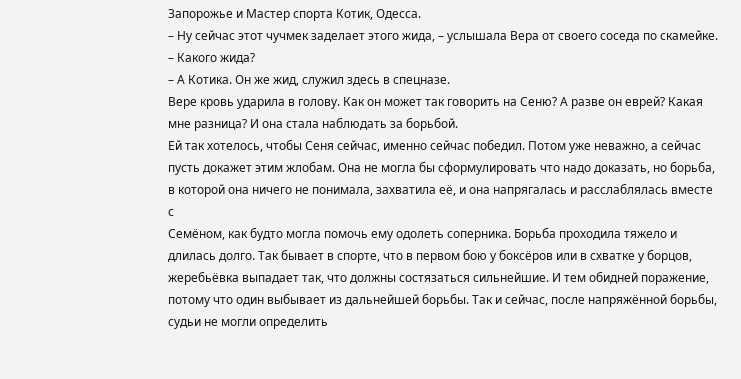Запорожье и Мастер спорта Котик, Одесса.
– Ну сейчас этот чучмек заделает этого жида, – услышала Вера от своего соседа по скамейке.
– Какого жида?
– А Котика. Он же жид, служил здесь в спецназе.
Вере кровь ударила в голову. Как он может так говорить на Сеню? А разве он еврей? Какая мне разница? И она стала наблюдать за борьбой.
Ей так хотелось, чтобы Сеня сейчас, именно сейчас победил. Потом уже неважно, а сейчас пусть докажет этим жлобам. Она не могла бы сформулировать что надо доказать, но борьба, в которой она ничего не понимала, захватила её, и она напрягалась и расслаблялась вместе с
Семёном, как будто могла помочь ему одолеть соперника. Борьба проходила тяжело и длилась долго. Так бывает в спорте, что в первом бою у боксёров или в схватке у борцов, жеребьёвка выпадает так, что должны состязаться сильнейшие. И тем обидней поражение, потому что один выбывает из дальнейшей борьбы. Так и сейчас, после напряжённой борьбы, судьи не могли определить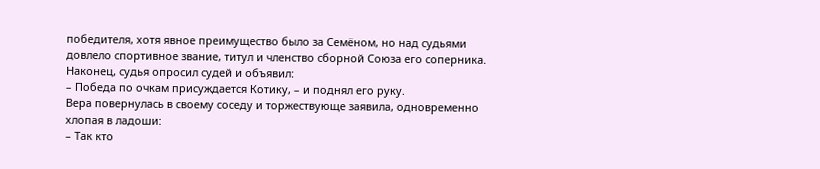победителя, хотя явное преимущество было за Семёном, но над судьями довлело спортивное звание, титул и членство сборной Союза его соперника. Наконец, судья опросил судей и объявил:
– Победа по очкам присуждается Котику, – и поднял его руку.
Вера повернулась в своему соседу и торжествующе заявила, одновременно хлопая в ладоши:
– Так кто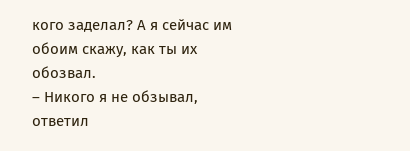кого заделал? А я сейчас им обоим скажу, как ты их обозвал.
– Никого я не обзывал, ответил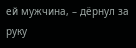ей мужчина, – дёрнул за руку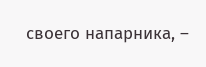своего напарника, –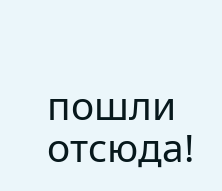пошли отсюда!